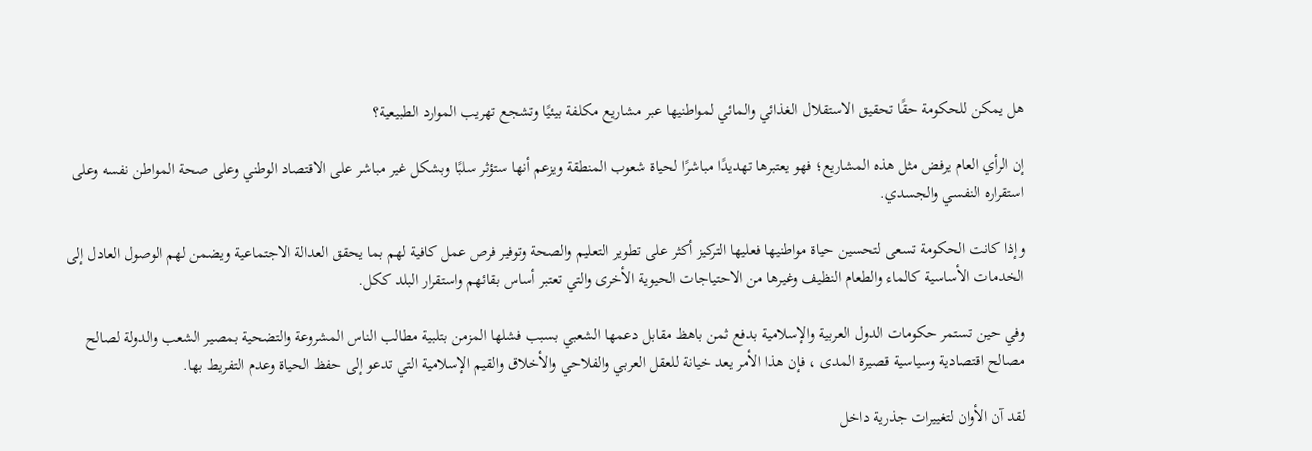هل يمكن للحكومة حقًا تحقيق الاستقلال الغذائي والمائي لمواطنيها عبر مشاريع مكلفة بيئيًا وتشجع تهريب الموارد الطبيعية؟

إن الرأي العام يرفض مثل هذه المشاريع؛ فهو يعتبرها تهديدًا مباشرًا لحياة شعوب المنطقة ويزعم أنها ستؤثر سلبًا وبشكل غير مباشر على الاقتصاد الوطني وعلى صحة المواطن نفسه وعلى استقراره النفسي والجسدي.

وإذا كانت الحكومة تسعى لتحسين حياة مواطنيها فعليها التركيز أكثر على تطوير التعليم والصحة وتوفير فرص عمل كافية لهم بما يحقق العدالة الاجتماعية ويضمن لهم الوصول العادل إلى الخدمات الأساسية كالماء والطعام النظيف وغيرها من الاحتياجات الحيوية الأخرى والتي تعتبر أساس بقائهم واستقرار البلد ككل.

وفي حين تستمر حكومات الدول العربية والإسلامية بدفع ثمن باهظ مقابل دعمها الشعبي بسبب فشلها المزمن بتلبية مطالب الناس المشروعة والتضحية بمصير الشعب والدولة لصالح مصالح اقتصادية وسياسية قصيرة المدى ، فإن هذا الأمر يعد خيانة للعقل العربي والفلاحي والأخلاق والقيم الإسلامية التي تدعو إلى حفظ الحياة وعدم التفريط بها.

لقد آن الأوان لتغييرات جذرية داخل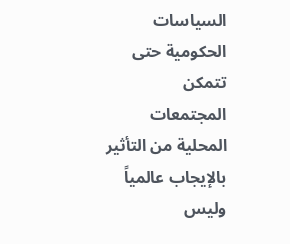السياسات الحكومية حتى تتمكن المجتمعات المحلية من التأثير بالإيجاب عالمياً وليس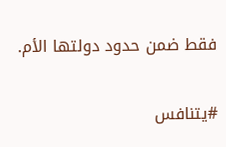فقط ضمن حدود دولتها الأم.

#يتنافس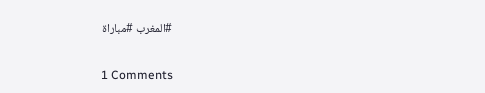#المغرب #مباراة

1 Comments